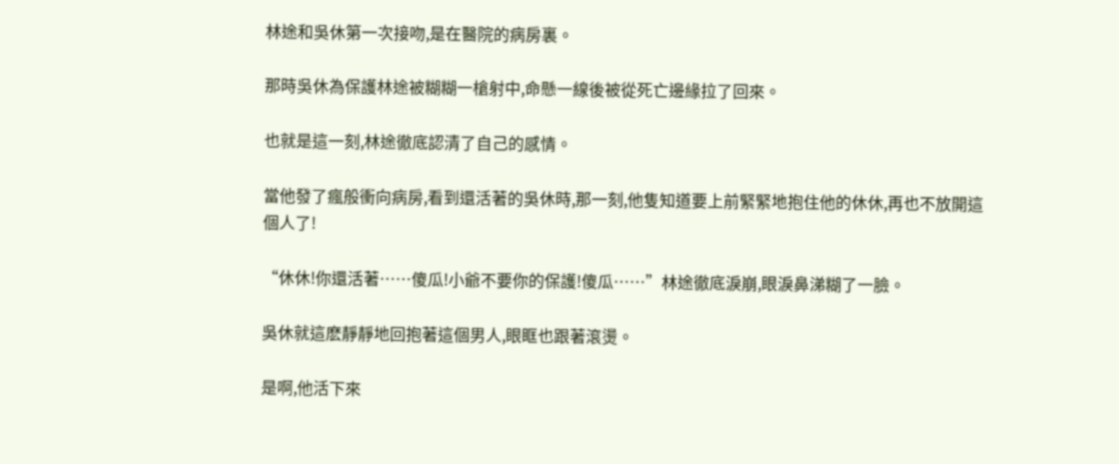林途和吳休第一次接吻,是在醫院的病房裏。

那時吳休為保護林途被糊糊一槍射中,命懸一線後被從死亡邊緣拉了回來。

也就是這一刻,林途徹底認清了自己的感情。

當他發了瘋般衝向病房,看到還活著的吳休時,那一刻,他隻知道要上前緊緊地抱住他的休休,再也不放開這個人了!

“休休!你還活著……傻瓜!小爺不要你的保護!傻瓜……”林途徹底淚崩,眼淚鼻涕糊了一臉。

吳休就這麽靜靜地回抱著這個男人,眼眶也跟著滾燙。

是啊,他活下來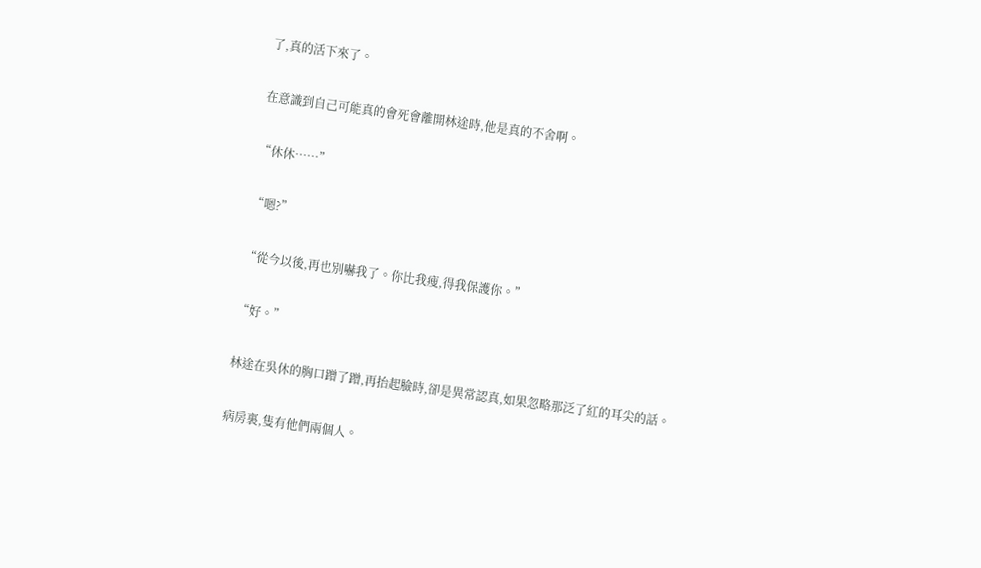了,真的活下來了。

在意識到自己可能真的會死會離開林途時,他是真的不舍啊。

“休休……”

“嗯?”

“從今以後,再也別嚇我了。你比我瘦,得我保護你。”

“好。”

林途在吳休的胸口蹭了蹭,再抬起臉時,卻是異常認真,如果忽略那泛了紅的耳尖的話。

病房裏,隻有他們兩個人。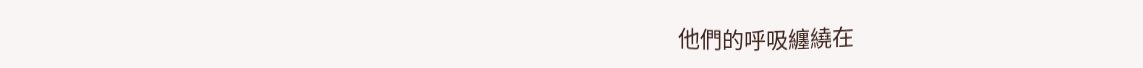他們的呼吸纏繞在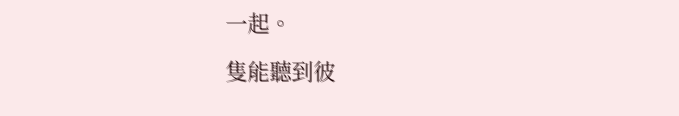一起。

隻能聽到彼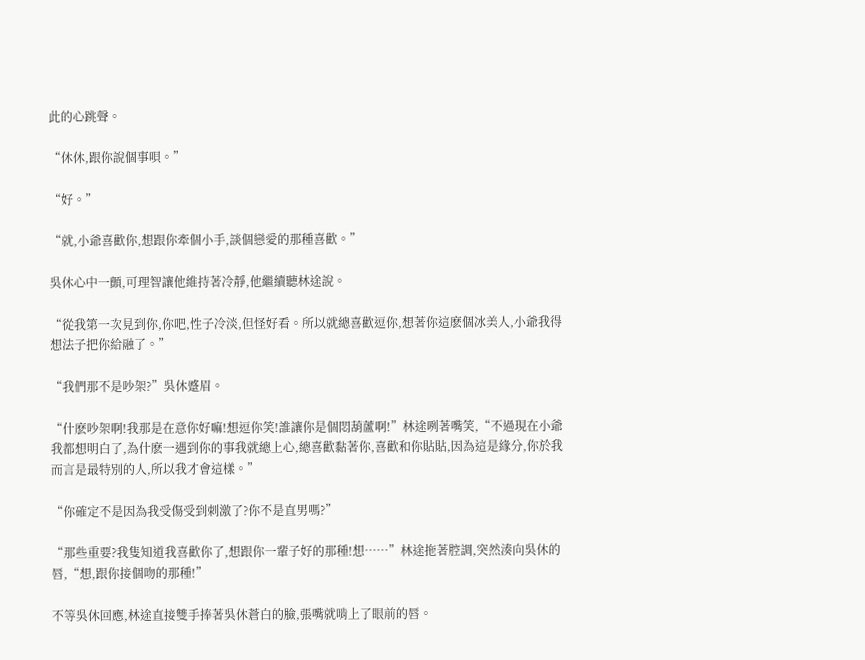此的心跳聲。

“休休,跟你說個事唄。”

“好。”

“就,小爺喜歡你,想跟你牽個小手,談個戀愛的那種喜歡。”

吳休心中一顫,可理智讓他維持著冷靜,他繼續聽林途說。

“從我第一次見到你,你吧,性子冷淡,但怪好看。所以就總喜歡逗你,想著你這麽個冰美人,小爺我得想法子把你給融了。”

“我們那不是吵架?”吳休蹙眉。

“什麽吵架啊!我那是在意你好嘛!想逗你笑!誰讓你是個悶葫蘆啊!”林途咧著嘴笑,“不過現在小爺我都想明白了,為什麽一遇到你的事我就總上心,總喜歡黏著你,喜歡和你貼貼,因為這是緣分,你於我而言是最特別的人,所以我才會這樣。”

“你確定不是因為我受傷受到刺激了?你不是直男嗎?”

“那些重要?我隻知道我喜歡你了,想跟你一輩子好的那種!想……”林途拖著腔調,突然湊向吳休的唇,“想,跟你接個吻的那種!”

不等吳休回應,林途直接雙手捧著吳休蒼白的臉,張嘴就啃上了眼前的唇。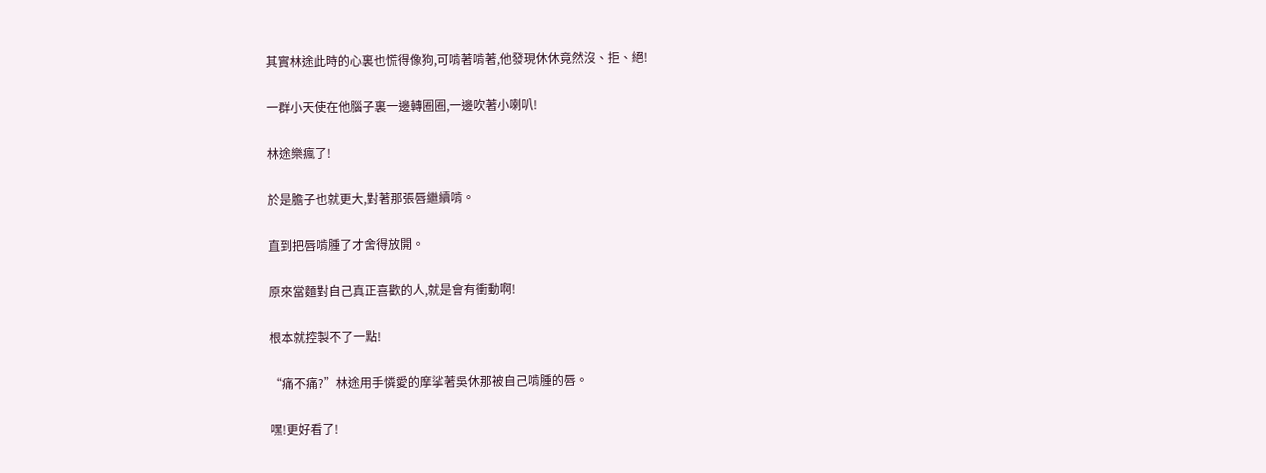其實林途此時的心裏也慌得像狗,可啃著啃著,他發現休休竟然沒、拒、絕!

一群小天使在他腦子裏一邊轉圈圈,一邊吹著小喇叭!

林途樂瘋了!

於是膽子也就更大,對著那張唇繼續啃。

直到把唇啃腫了才舍得放開。

原來當麵對自己真正喜歡的人,就是會有衝動啊!

根本就控製不了一點!

“痛不痛?”林途用手憐愛的摩挲著吳休那被自己啃腫的唇。

嘿!更好看了!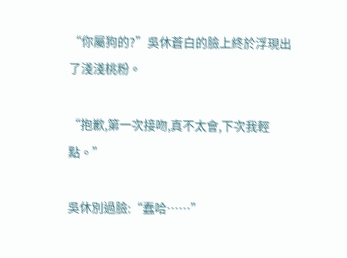“你屬狗的?”吳休蒼白的臉上終於浮現出了淺淺桃粉。

“抱歉,第一次接吻,真不太會,下次我輕點。”

吳休別過臉:“蠢哈……”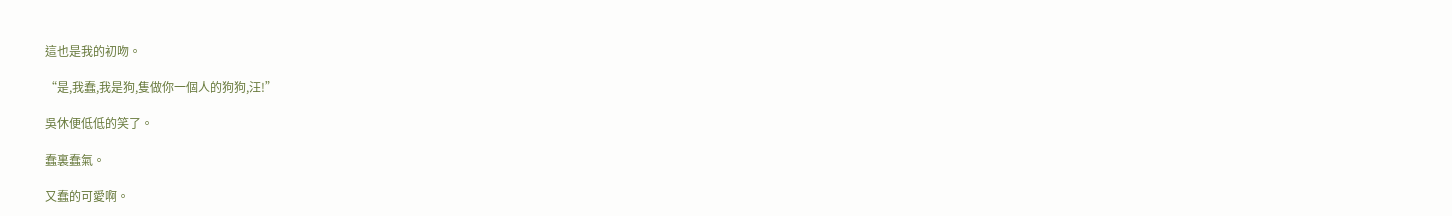這也是我的初吻。

“是,我蠢,我是狗,隻做你一個人的狗狗,汪!”

吳休便低低的笑了。

蠢裏蠢氣。

又蠢的可愛啊。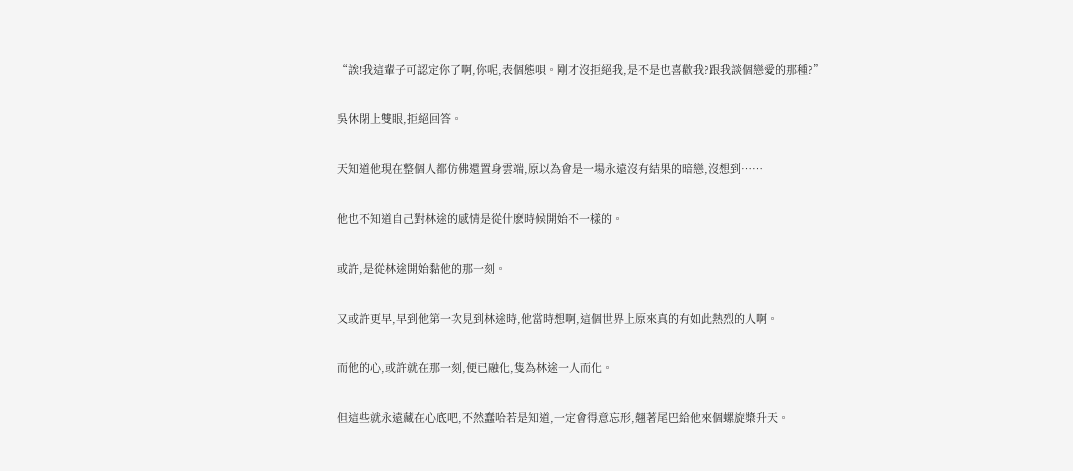“誒!我這輩子可認定你了啊,你呢,表個態唄。剛才沒拒絕我,是不是也喜歡我?跟我談個戀愛的那種?”

吳休閉上雙眼,拒絕回答。

天知道他現在整個人都仿佛還置身雲端,原以為會是一場永遠沒有結果的暗戀,沒想到……

他也不知道自己對林途的感情是從什麽時候開始不一樣的。

或許,是從林途開始黏他的那一刻。

又或許更早,早到他第一次見到林途時,他當時想啊,這個世界上原來真的有如此熱烈的人啊。

而他的心,或許就在那一刻,便已融化,隻為林途一人而化。

但這些就永遠藏在心底吧,不然蠢哈若是知道,一定會得意忘形,翹著尾巴給他來個螺旋槳升天。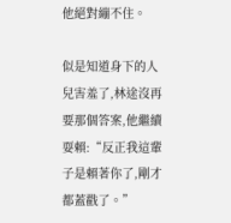他絕對繃不住。

似是知道身下的人兒害羞了,林途沒再要那個答案,他繼續耍賴:“反正我這輩子是賴著你了,剛才都蓋戳了。”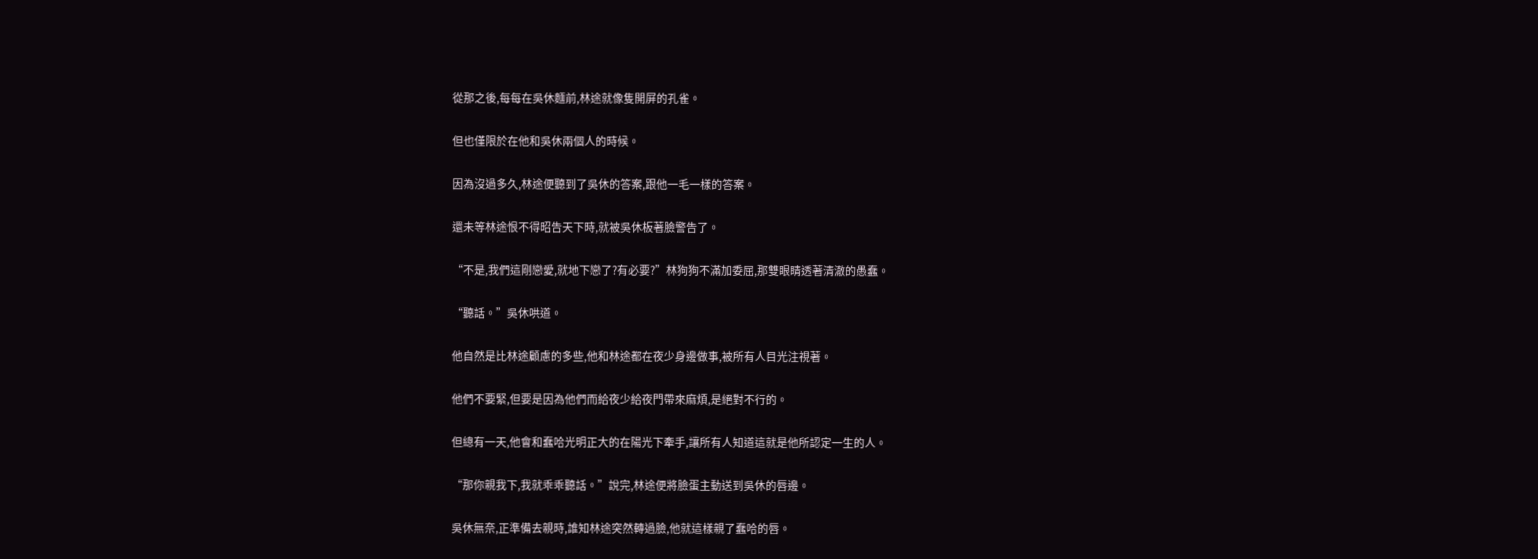從那之後,每每在吳休麵前,林途就像隻開屏的孔雀。

但也僅限於在他和吳休兩個人的時候。

因為沒過多久,林途便聽到了吳休的答案,跟他一毛一樣的答案。

還未等林途恨不得昭告天下時,就被吳休板著臉警告了。

“不是,我們這剛戀愛,就地下戀了?有必要?”林狗狗不滿加委屈,那雙眼睛透著清澈的愚蠢。

“聽話。”吳休哄道。

他自然是比林途顧慮的多些,他和林途都在夜少身邊做事,被所有人目光注視著。

他們不要緊,但要是因為他們而給夜少給夜門帶來麻煩,是絕對不行的。

但總有一天,他會和蠢哈光明正大的在陽光下牽手,讓所有人知道這就是他所認定一生的人。

“那你親我下,我就乖乖聽話。”說完,林途便將臉蛋主動送到吳休的唇邊。

吳休無奈,正準備去親時,誰知林途突然轉過臉,他就這樣親了蠢哈的唇。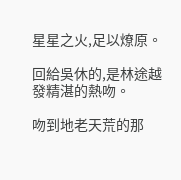星星之火,足以燎原。

回給吳休的,是林途越發精湛的熱吻。

吻到地老天荒的那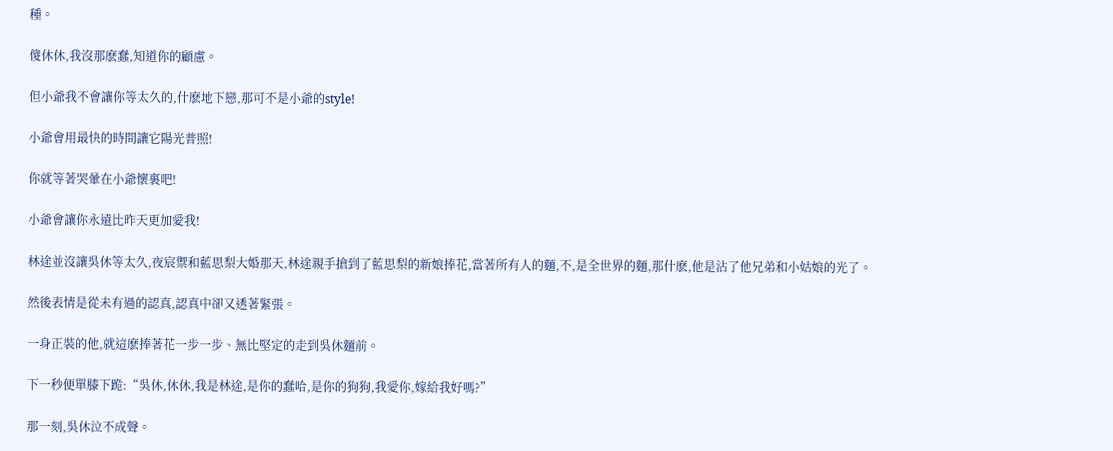種。

傻休休,我沒那麽蠢,知道你的顧慮。

但小爺我不會讓你等太久的,什麽地下戀,那可不是小爺的style!

小爺會用最快的時間讓它陽光普照!

你就等著哭暈在小爺懷裏吧!

小爺會讓你永遠比昨天更加愛我!

林途並沒讓吳休等太久,夜宸禦和藍思梨大婚那天,林途親手搶到了藍思梨的新娘捧花,當著所有人的麵,不,是全世界的麵,那什麽,他是沾了他兄弟和小姑娘的光了。

然後表情是從未有過的認真,認真中卻又透著緊張。

一身正裝的他,就這麽捧著花一步一步、無比堅定的走到吳休麵前。

下一秒便單膝下跪:“吳休,休休,我是林途,是你的蠢哈,是你的狗狗,我愛你,嫁給我好嗎?”

那一刻,吳休泣不成聲。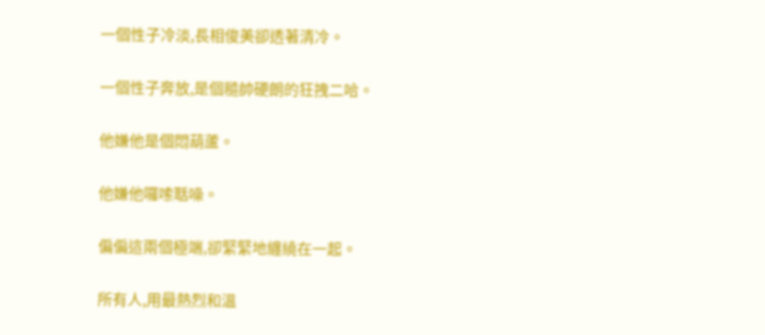一個性子冷淡,長相俊美卻透著清冷。

一個性子奔放,是個糙帥硬朗的狂拽二哈。

他嫌他是個悶葫蘆。

他嫌他囉嗦聒噪。

偏偏這兩個極端,卻緊緊地纏繞在一起。

所有人,用最熱烈和溫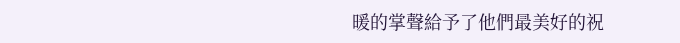暖的掌聲給予了他們最美好的祝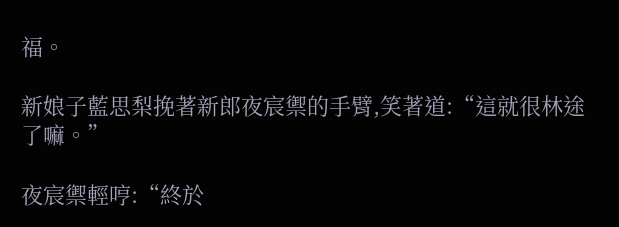福。

新娘子藍思梨挽著新郎夜宸禦的手臂,笑著道:“這就很林途了嘛。”

夜宸禦輕哼:“終於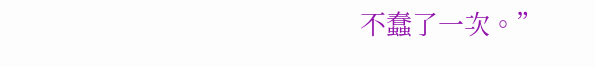不蠢了一次。”